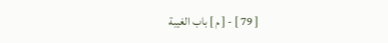[ 79 ] - [ م ] باب الغيبة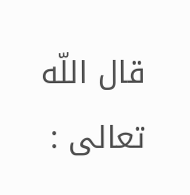قال اللّه تعالى :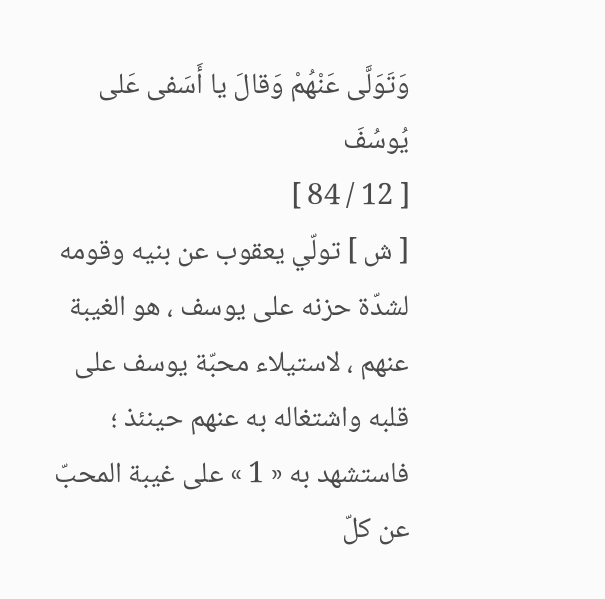وَتَوَلَّى عَنْهُمْ وَقالَ يا أَسَفى عَلى يُوسُفَ
[ 12 / 84 ]
[ ش ] تولّي يعقوب عن بنيه وقومه لشدّة حزنه على يوسف ، هو الغيبة عنهم ، لاستيلاء محبّة يوسف على قلبه واشتغاله به عنهم حينئذ ؛ فاستشهد به « 1 » على غيبة المحبّ عن كلّ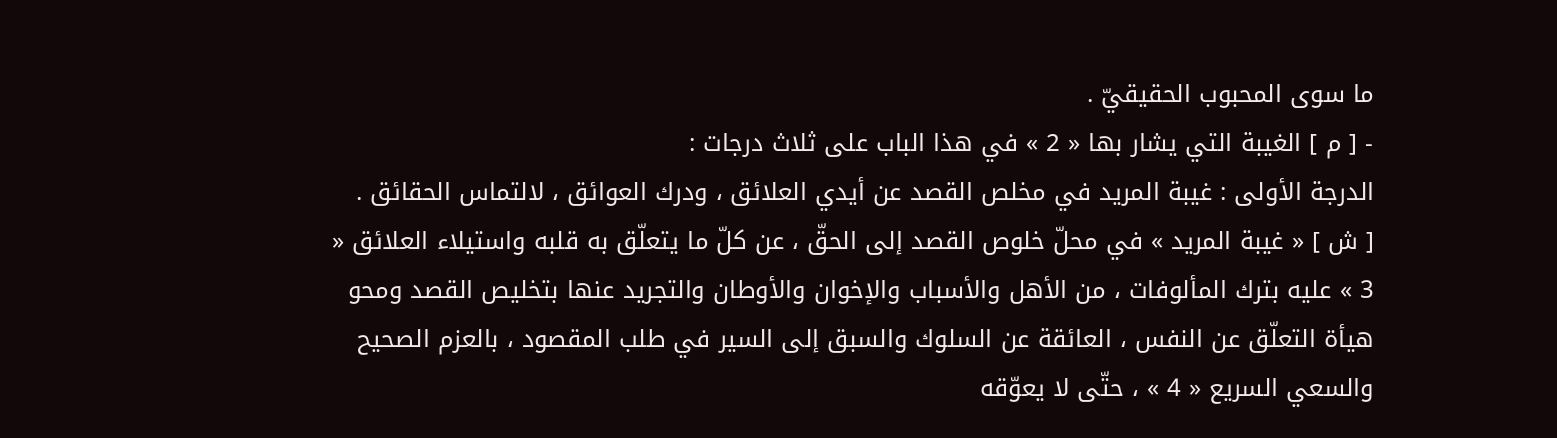ما سوى المحبوب الحقيقيّ .
- [ م ] الغيبة التي يشار بها « 2 » في هذا الباب على ثلاث درجات :
الدرجة الأولى : غيبة المريد في مخلص القصد عن أيدي العلائق ، ودرك العوائق ، لالتماس الحقائق .
[ ش ] « غيبة المريد » في محلّ خلوص القصد إلى الحقّ ، عن كلّ ما يتعلّق به قلبه واستيلاء العلائق « 3 » عليه بترك المألوفات ، من الأهل والأسباب والإخوان والأوطان والتجريد عنها بتخليص القصد ومحو هيأة التعلّق عن النفس ، العائقة عن السلوك والسبق إلى السير في طلب المقصود ، بالعزم الصحيح والسعي السريع « 4 » ، حتّى لا يعوّقه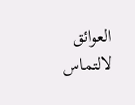العوائق لالتماس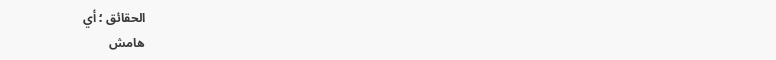الحقائق ؛ أي
هامش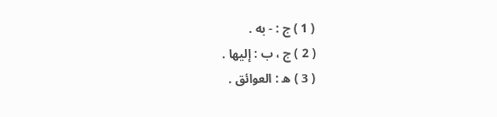( 1 ) ج : - به .
( 2 ) ج ، ب : إليها .
( 3 ) ه : العوائق .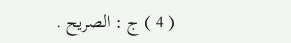( 4 ) ج : الصريح .